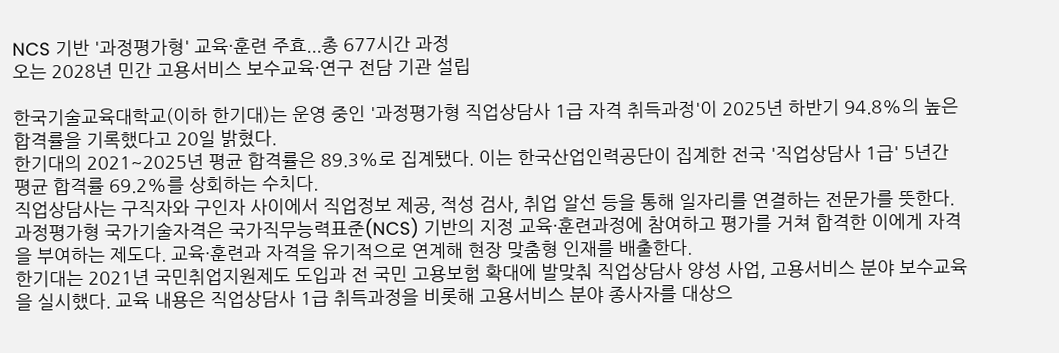NCS 기반 '과정평가형' 교육·훈련 주효...총 677시간 과정
오는 2028년 민간 고용서비스 보수교육·연구 전담 기관 설립

한국기술교육대학교(이하 한기대)는 운영 중인 '과정평가형 직업상담사 1급 자격 취득과정'이 2025년 하반기 94.8%의 높은 합격률을 기록했다고 20일 밝혔다.
한기대의 2021~2025년 평균 합격률은 89.3%로 집계됐다. 이는 한국산업인력공단이 집계한 전국 '직업상담사 1급' 5년간 평균 합격률 69.2%를 상회하는 수치다.
직업상담사는 구직자와 구인자 사이에서 직업정보 제공, 적성 검사, 취업 알선 등을 통해 일자리를 연결하는 전문가를 뜻한다.
과정평가형 국가기술자격은 국가직무능력표준(NCS) 기반의 지정 교육·훈련과정에 참여하고 평가를 거쳐 합격한 이에게 자격을 부여하는 제도다. 교육·훈련과 자격을 유기적으로 연계해 현장 맞춤형 인재를 배출한다.
한기대는 2021년 국민취업지원제도 도입과 전 국민 고용보험 확대에 발맞춰 직업상담사 양성 사업, 고용서비스 분야 보수교육을 실시했다. 교육 내용은 직업상담사 1급 취득과정을 비롯해 고용서비스 분야 종사자를 대상으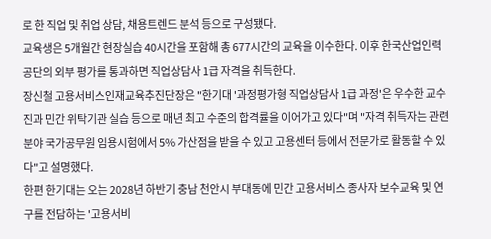로 한 직업 및 취업 상담, 채용트렌드 분석 등으로 구성됐다.
교육생은 5개월간 현장실습 40시간을 포함해 총 677시간의 교육을 이수한다. 이후 한국산업인력공단의 외부 평가를 통과하면 직업상담사 1급 자격을 취득한다.
장신철 고용서비스인재교육추진단장은 "한기대 '과정평가형 직업상담사 1급 과정'은 우수한 교수진과 민간 위탁기관 실습 등으로 매년 최고 수준의 합격률을 이어가고 있다"며 "자격 취득자는 관련 분야 국가공무원 임용시험에서 5% 가산점을 받을 수 있고 고용센터 등에서 전문가로 활동할 수 있다"고 설명했다.
한편 한기대는 오는 2028년 하반기 충남 천안시 부대동에 민간 고용서비스 종사자 보수교육 및 연구를 전담하는 '고용서비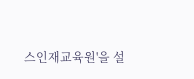스인재교육원'을 설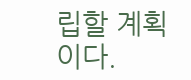립할 계획이다.